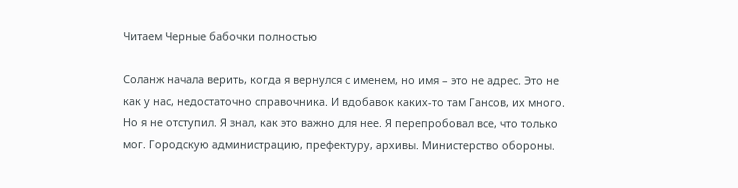Читаем Черные бабочки полностью

Соланж начала верить, когда я вернулся с именем, но имя – это не адрес. Это не как у нас, недостаточно справочника. И вдобавок каких-то там Гансов, их много. Но я не отступил. Я знал, как это важно для нее. Я перепробовал все, что только мог. Городскую администрацию, префектуру, архивы. Министерство обороны.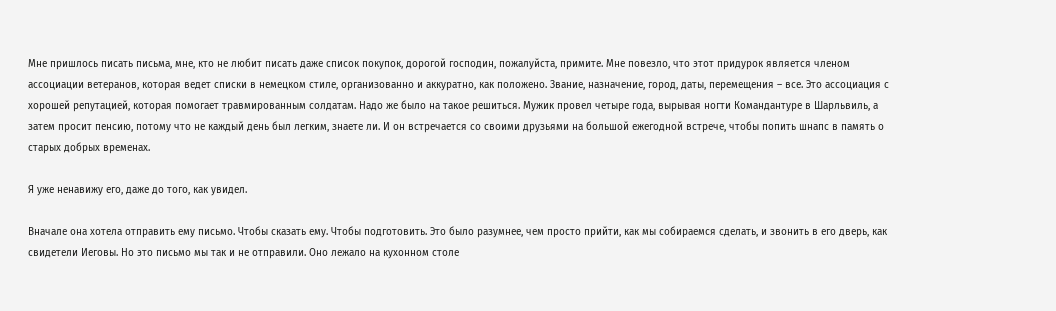Мне пришлось писать письма, мне, кто не любит писать даже список покупок, дорогой господин, пожалуйста, примите. Мне повезло, что этот придурок является членом ассоциации ветеранов, которая ведет списки в немецком стиле, организованно и аккуратно, как положено. Звание, назначение, город, даты, перемещения – все. Это ассоциация с хорошей репутацией, которая помогает травмированным солдатам. Надо же было на такое решиться. Мужик провел четыре года, вырывая ногти Командантуре в Шарльвиль, а затем просит пенсию, потому что не каждый день был легким, знаете ли. И он встречается со своими друзьями на большой ежегодной встрече, чтобы попить шнапс в память о старых добрых временах.

Я уже ненавижу его, даже до того, как увидел.

Вначале она хотела отправить ему письмо. Чтобы сказать ему. Чтобы подготовить. Это было разумнее, чем просто прийти, как мы собираемся сделать, и звонить в его дверь, как свидетели Иеговы. Но это письмо мы так и не отправили. Оно лежало на кухонном столе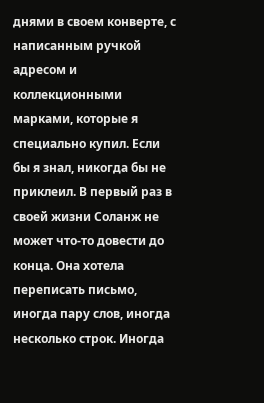днями в своем конверте, с написанным ручкой адресом и коллекционными марками, которые я специально купил. Если бы я знал, никогда бы не приклеил. В первый раз в своей жизни Соланж не может что-то довести до конца. Она хотела переписать письмо, иногда пару слов, иногда несколько строк. Иногда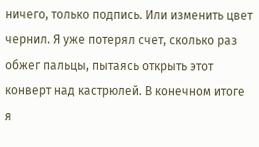ничего, только подпись. Или изменить цвет чернил. Я уже потерял счет, сколько раз обжег пальцы, пытаясь открыть этот конверт над кастрюлей. В конечном итоге я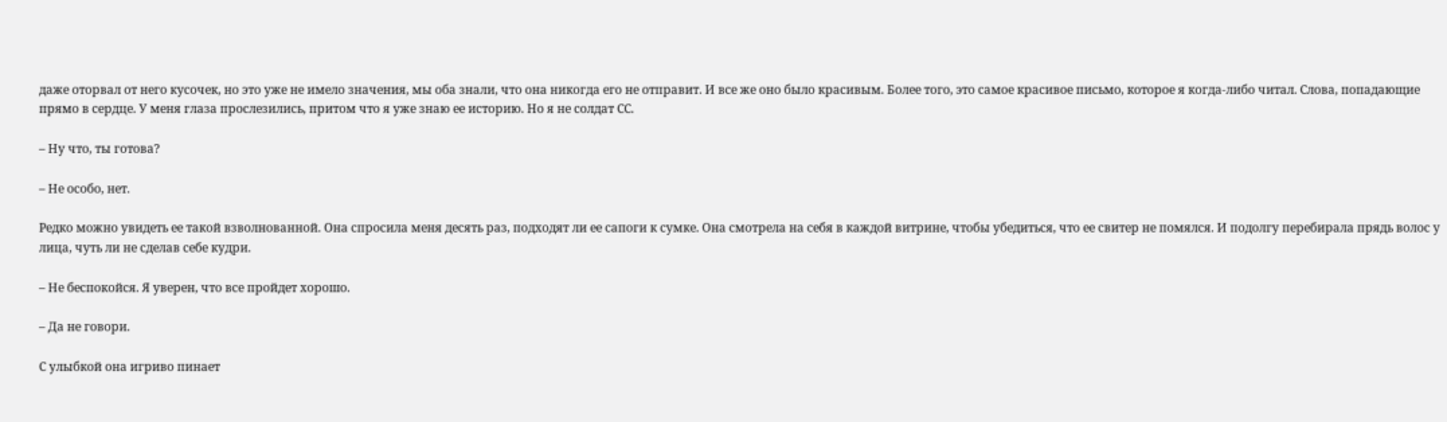даже оторвал от него кусочек, но это уже не имело значения, мы оба знали, что она никогда его не отправит. И все же оно было красивым. Более того, это самое красивое письмо, которое я когда-либо читал. Слова, попадающие прямо в сердце. У меня глаза прослезились, притом что я уже знаю ее историю. Но я не солдат СС.

– Ну что, ты готова?

– Не особо, нет.

Редко можно увидеть ее такой взволнованной. Она спросила меня десять раз, подходят ли ее сапоги к сумке. Она смотрела на себя в каждой витрине, чтобы убедиться, что ее свитер не помялся. И подолгу перебирала прядь волос у лица, чуть ли не сделав себе кудри.

– Не беспокойся. Я уверен, что все пройдет хорошо.

– Да не говори.

С улыбкой она игриво пинает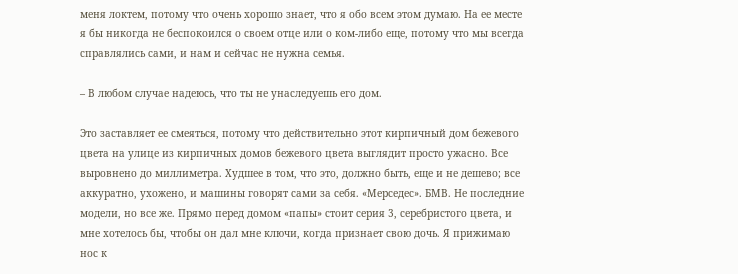меня локтем, потому что очень хорошо знает, что я обо всем этом думаю. На ее месте я бы никогда не беспокоился о своем отце или о ком-либо еще, потому что мы всегда справлялись сами, и нам и сейчас не нужна семья.

– В любом случае надеюсь, что ты не унаследуешь его дом.

Это заставляет ее смеяться, потому что действительно этот кирпичный дом бежевого цвета на улице из кирпичных домов бежевого цвета выглядит просто ужасно. Все выровнено до миллиметра. Худшее в том, что это, должно быть, еще и не дешево; все аккуратно, ухожено, и машины говорят сами за себя. «Мерседес». БМВ. Не последние модели, но все же. Прямо перед домом «папы» стоит серия 3, серебристого цвета, и мне хотелось бы, чтобы он дал мне ключи, когда признает свою дочь. Я прижимаю нос к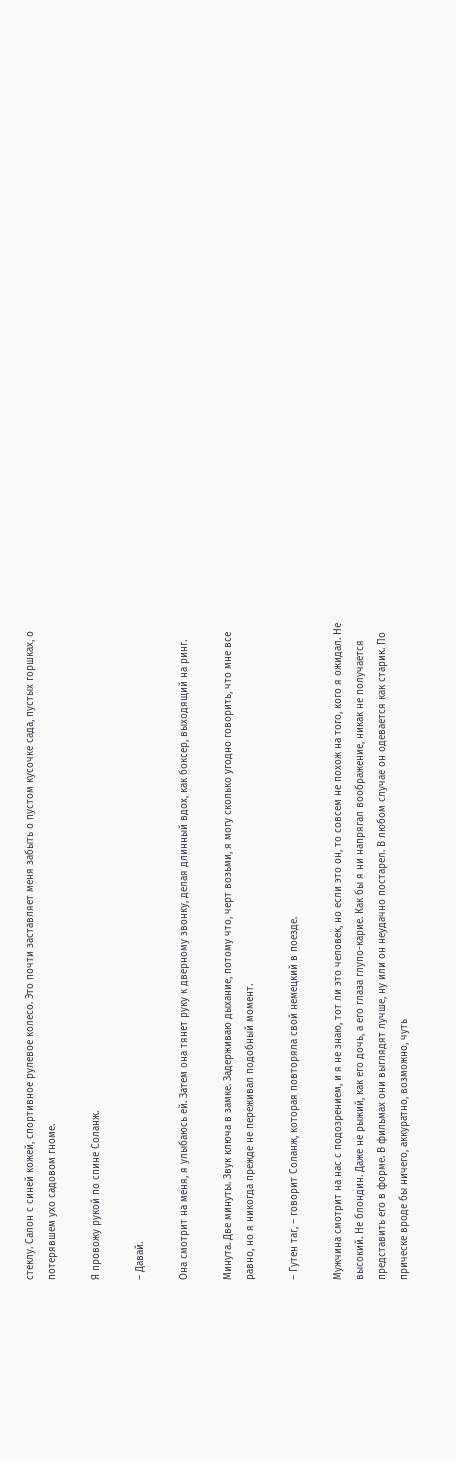стеклу. Салон с синей кожей, спортивное рулевое колесо. Это почти заставляет меня забыть о пустом кусочке сада, пустых горшках, о потерявшем ухо садовом гноме.

Я провожу рукой по спине Соланж.

– Давай.

Она смотрит на меня, я улыбаюсь ей. Затем она тянет руку к дверному звонку, делая длинный вдох, как боксер, выходящий на ринг.

Минута. Две минуты. Звук ключа в замке. Задерживаю дыхание, потому что, черт возьми, я могу сколько угодно говорить, что мне все равно, но я никогда прежде не переживал подобный момент.

– Гутен таг, – говорит Соланж, которая повторяла свой немецкий в поезде.

Мужчина смотрит на нас с подозрением, и я не знаю, тот ли это человек, но если это он, то совсем не похож на того, кого я ожидал. Не высокий. Не блондин. Даже не рыжий, как его дочь, а его глаза глупо-карие. Как бы я ни напрягал воображение, никак не получается представить его в форме. В фильмах они выглядят лучше, ну или он неудачно постарел. В любом случае он одевается как старик. По прическе вроде бы ничего, аккуратно, возможно, чуть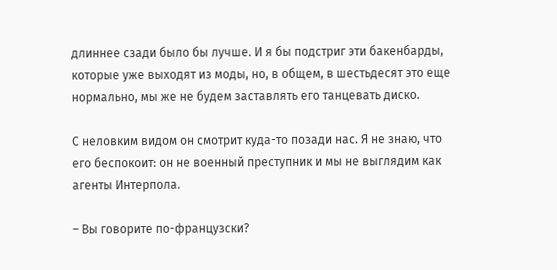длиннее сзади было бы лучше. И я бы подстриг эти бакенбарды, которые уже выходят из моды, но, в общем, в шестьдесят это еще нормально, мы же не будем заставлять его танцевать диско.

С неловким видом он смотрит куда-то позади нас. Я не знаю, что его беспокоит: он не военный преступник и мы не выглядим как агенты Интерпола.

– Вы говорите по-французски?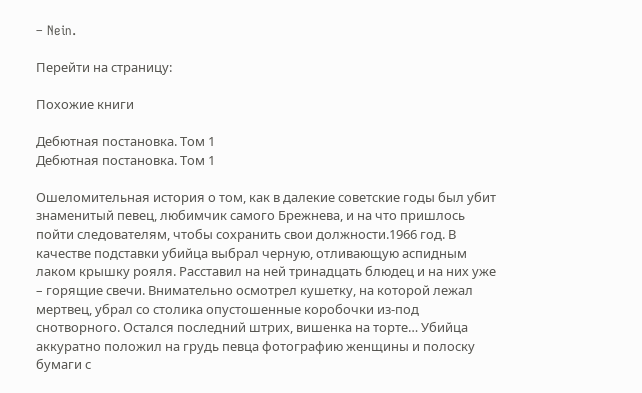– Nein.

Перейти на страницу:

Похожие книги

Дебютная постановка. Том 1
Дебютная постановка. Том 1

Ошеломительная история о том, как в далекие советские годы был убит знаменитый певец, любимчик самого Брежнева, и на что пришлось пойти следователям, чтобы сохранить свои должности.1966 год. В качестве подставки убийца выбрал черную, отливающую аспидным лаком крышку рояля. Расставил на ней тринадцать блюдец и на них уже – горящие свечи. Внимательно осмотрел кушетку, на которой лежал мертвец, убрал со столика опустошенные коробочки из-под снотворного. Остался последний штрих, вишенка на торте… Убийца аккуратно положил на грудь певца фотографию женщины и полоску бумаги с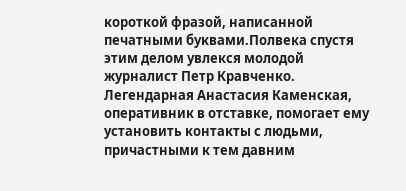короткой фразой, написанной печатными буквами.Полвека спустя этим делом увлекся молодой журналист Петр Кравченко. Легендарная Анастасия Каменская, оперативник в отставке, помогает ему установить контакты с людьми, причастными к тем давним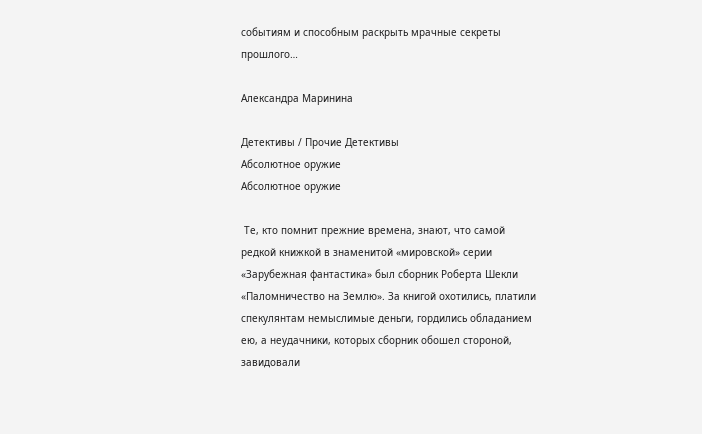событиям и способным раскрыть мрачные секреты прошлого…

Александра Маринина

Детективы / Прочие Детективы
Абсолютное оружие
Абсолютное оружие

 Те, кто помнит прежние времена, знают, что самой редкой книжкой в знаменитой «мировской» серии «Зарубежная фантастика» был сборник Роберта Шекли «Паломничество на Землю». За книгой охотились, платили спекулянтам немыслимые деньги, гордились обладанием ею, а неудачники, которых сборник обошел стороной, завидовали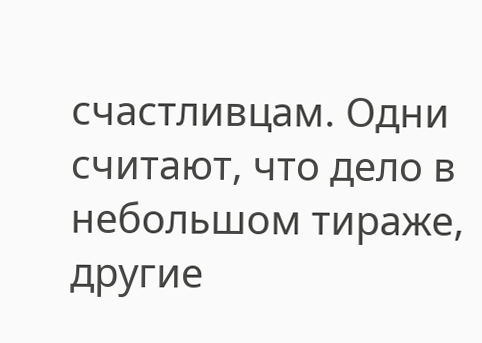счастливцам. Одни считают, что дело в небольшом тираже, другие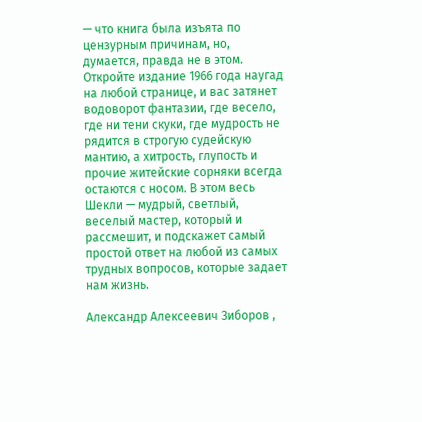— что книга была изъята по цензурным причинам, но, думается, правда не в этом. Откройте издание 1966 года наугад на любой странице, и вас затянет водоворот фантазии, где весело, где ни тени скуки, где мудрость не рядится в строгую судейскую мантию, а хитрость, глупость и прочие житейские сорняки всегда остаются с носом. В этом весь Шекли — мудрый, светлый, веселый мастер, который и рассмешит, и подскажет самый простой ответ на любой из самых трудных вопросов, которые задает нам жизнь.

Александр Алексеевич Зиборов ,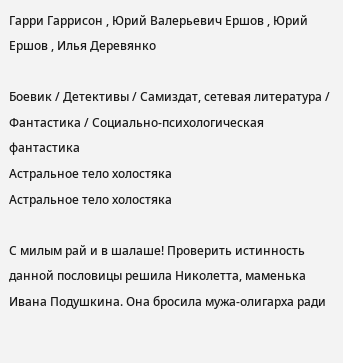Гарри Гаррисон , Юрий Валерьевич Ершов , Юрий Ершов , Илья Деревянко

Боевик / Детективы / Самиздат, сетевая литература / Фантастика / Социально-психологическая фантастика
Астральное тело холостяка
Астральное тело холостяка

С милым рай и в шалаше! Проверить истинность данной пословицы решила Николетта, маменька Ивана Подушкина. Она бросила мужа-олигарха ради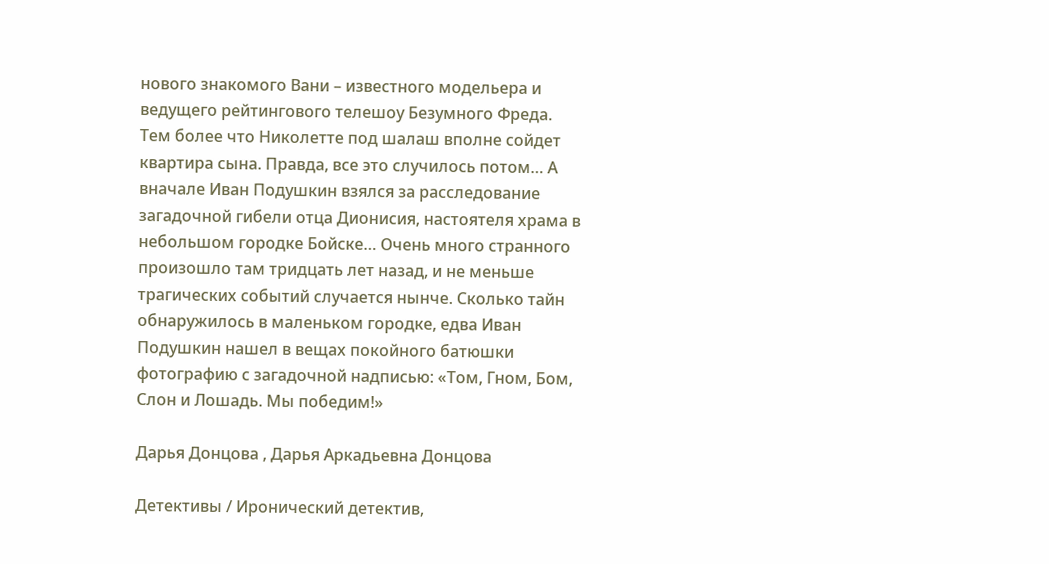нового знакомого Вани – известного модельера и ведущего рейтингового телешоу Безумного Фреда. Тем более что Николетте под шалаш вполне сойдет квартира сына. Правда, все это случилось потом… А вначале Иван Подушкин взялся за расследование загадочной гибели отца Дионисия, настоятеля храма в небольшом городке Бойске… Очень много странного произошло там тридцать лет назад, и не меньше трагических событий случается нынче. Сколько тайн обнаружилось в маленьком городке, едва Иван Подушкин нашел в вещах покойного батюшки фотографию с загадочной надписью: «Том, Гном, Бом, Слон и Лошадь. Мы победим!»

Дарья Донцова , Дарья Аркадьевна Донцова

Детективы / Иронический детектив,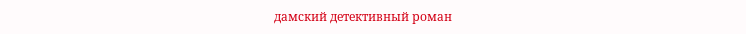дамский детективный роман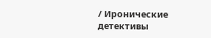/ Иронические детективы